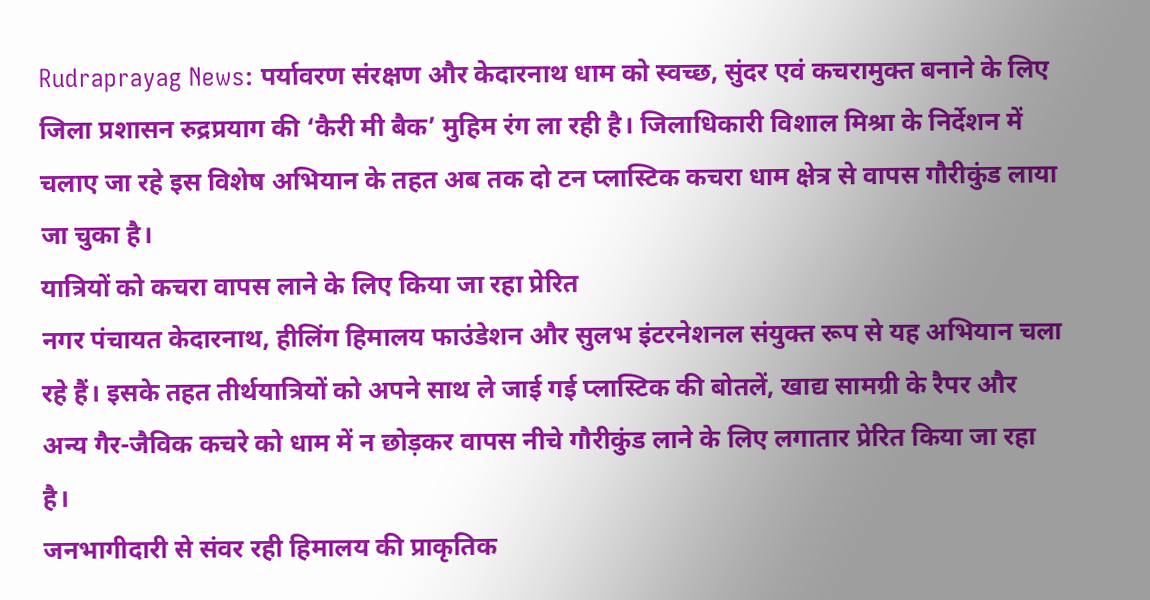Rudraprayag News: पर्यावरण संरक्षण और केदारनाथ धाम को स्वच्छ, सुंदर एवं कचरामुक्त बनाने के लिए जिला प्रशासन रुद्रप्रयाग की ‘कैरी मी बैक’ मुहिम रंग ला रही है। जिलाधिकारी विशाल मिश्रा के निर्देशन में चलाए जा रहे इस विशेष अभियान के तहत अब तक दो टन प्लास्टिक कचरा धाम क्षेत्र से वापस गौरीकुंड लाया जा चुका है।
यात्रियों को कचरा वापस लाने के लिए किया जा रहा प्रेरित
नगर पंचायत केदारनाथ, हीलिंग हिमालय फाउंडेशन और सुलभ इंटरनेशनल संयुक्त रूप से यह अभियान चला रहे हैं। इसके तहत तीर्थयात्रियों को अपने साथ ले जाई गई प्लास्टिक की बोतलें, खाद्य सामग्री के रैपर और अन्य गैर-जैविक कचरे को धाम में न छोड़कर वापस नीचे गौरीकुंड लाने के लिए लगातार प्रेरित किया जा रहा है।
जनभागीदारी से संवर रही हिमालय की प्राकृतिक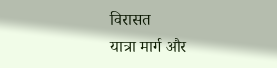विरासत
यात्रा मार्ग और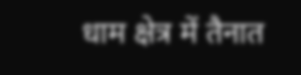धाम क्षेत्र में तैनात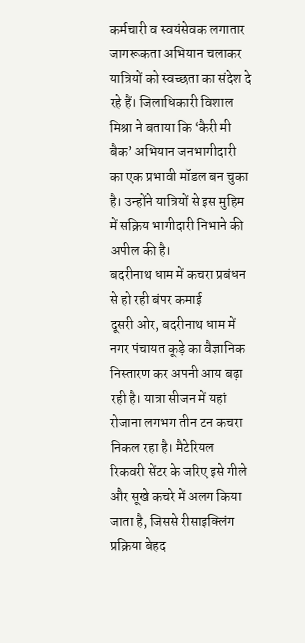कर्मचारी व स्वयंसेवक लगातार जागरूकता अभियान चलाकर यात्रियों को स्वच्छता का संदेश दे रहे हैं। जिलाधिकारी विशाल मिश्रा ने बताया कि ‘कैरी मी बैक’ अभियान जनभागीदारी का एक प्रभावी मॉडल बन चुका है। उन्होंने यात्रियों से इस मुहिम में सक्रिय भागीदारी निभाने की अपील की है।
बदरीनाथ धाम में कचरा प्रबंधन से हो रही बंपर कमाई
दूसरी ओर, बदरीनाथ धाम में नगर पंचायत कूड़े का वैज्ञानिक निस्तारण कर अपनी आय बढ़ा रही है। यात्रा सीजन में यहां रोजाना लगभग तीन टन कचरा निकल रहा है। मैटेरियल रिकवरी सेंटर के जरिए इसे गीले और सूखे कचरे में अलग किया जाता है, जिससे रीसाइक्लिंग प्रक्रिया बेहद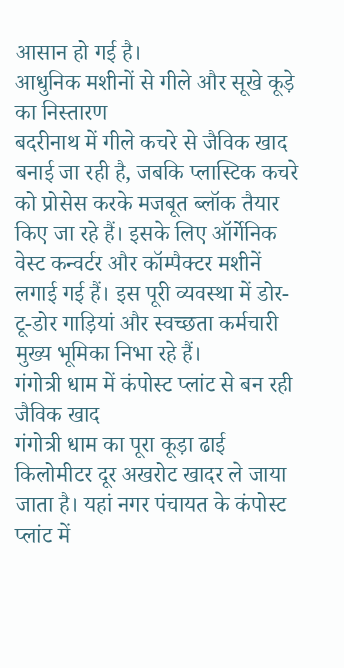आसान हो गई है।
आधुनिक मशीनों से गीले और सूखे कूड़े का निस्तारण
बदरीनाथ में गीले कचरे से जैविक खाद बनाई जा रही है, जबकि प्लास्टिक कचरे को प्रोसेस करके मजबूत ब्लॉक तैयार किए जा रहे हैं। इसके लिए ऑर्गेनिक वेस्ट कन्वर्टर और कॉम्पैक्टर मशीनें लगाई गई हैं। इस पूरी व्यवस्था में डोर-टू-डोर गाड़ियां और स्वच्छता कर्मचारी मुख्य भूमिका निभा रहे हैं।
गंगोत्री धाम में कंपोस्ट प्लांट से बन रही जैविक खाद
गंगोत्री धाम का पूरा कूड़ा ढाई किलोमीटर दूर अखरोट खादर ले जाया जाता है। यहां नगर पंचायत के कंपोस्ट प्लांट में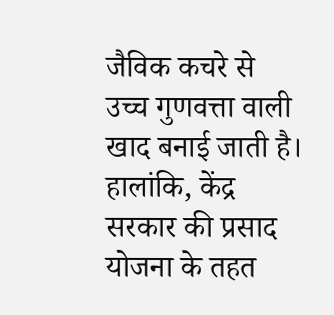जैविक कचरे से उच्च गुणवत्ता वाली खाद बनाई जाती है। हालांकि, केंद्र सरकार की प्रसाद योजना के तहत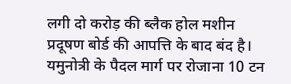लगी दो करोड़ की ब्लैक होल मशीन प्रदूषण बोर्ड की आपत्ति के बाद बंद है।
यमुनोत्री के पैदल मार्ग पर रोजाना 10 टन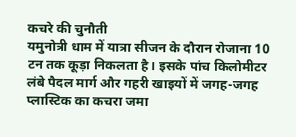कचरे की चुनौती
यमुनोत्री धाम में यात्रा सीजन के दौरान रोजाना 10 टन तक कूड़ा निकलता है। इसके पांच किलोमीटर लंबे पैदल मार्ग और गहरी खाइयों में जगह-जगह प्लास्टिक का कचरा जमा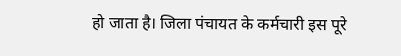हो जाता है। जिला पंचायत के कर्मचारी इस पूरे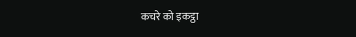कचरे को इकट्ठा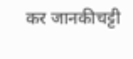कर जानकीचट्टी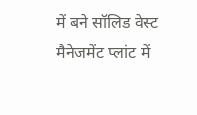में बने सॉलिड वेस्ट मैनेजमेंट प्लांट में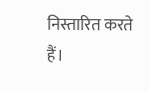निस्तारित करते हैं।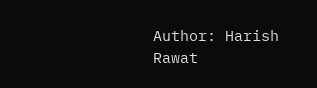Author: Harish Rawat